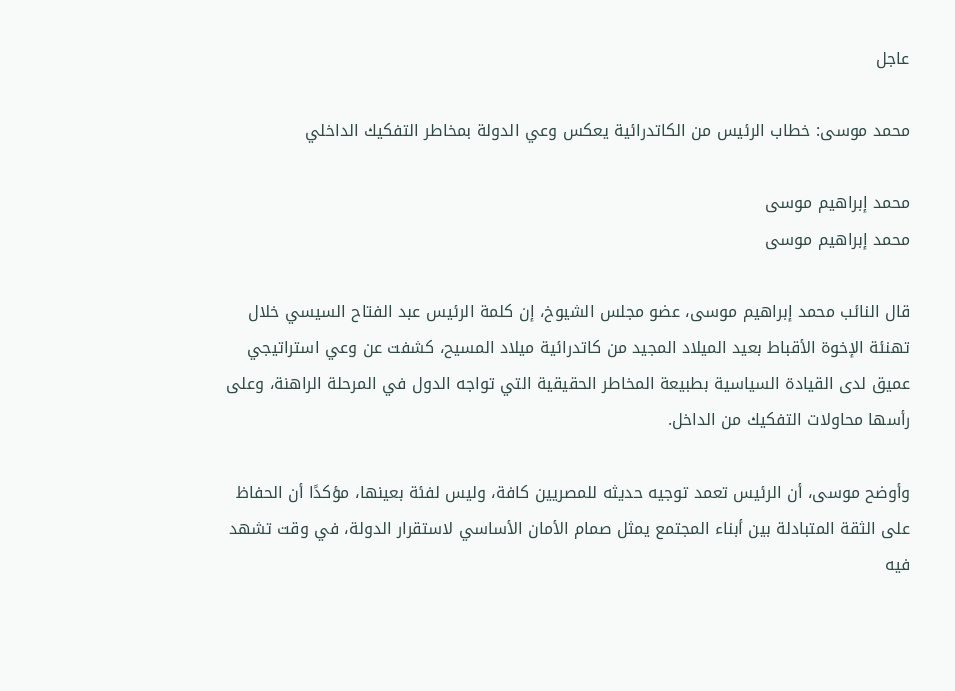عاجل

محمد موسى: خطاب الرئيس من الكاتدرائية يعكس وعي الدولة بمخاطر التفكيك الداخلي

محمد إبراهيم موسى
محمد إبراهيم موسى

قال النائب محمد إبراهيم موسى، عضو مجلس الشيوخ، إن كلمة الرئيس عبد الفتاح السيسي خلال تهنئة الإخوة الأقباط بعيد الميلاد المجيد من كاتدرائية ميلاد المسيح، كشفت عن وعي استراتيجي عميق لدى القيادة السياسية بطبيعة المخاطر الحقيقية التي تواجه الدول في المرحلة الراهنة، وعلى رأسها محاولات التفكيك من الداخل.

وأوضح موسى، أن الرئيس تعمد توجيه حديثه للمصريين كافة، وليس لفئة بعينها، مؤكدًا أن الحفاظ على الثقة المتبادلة بين أبناء المجتمع يمثل صمام الأمان الأساسي لاستقرار الدولة، في وقت تشهد فيه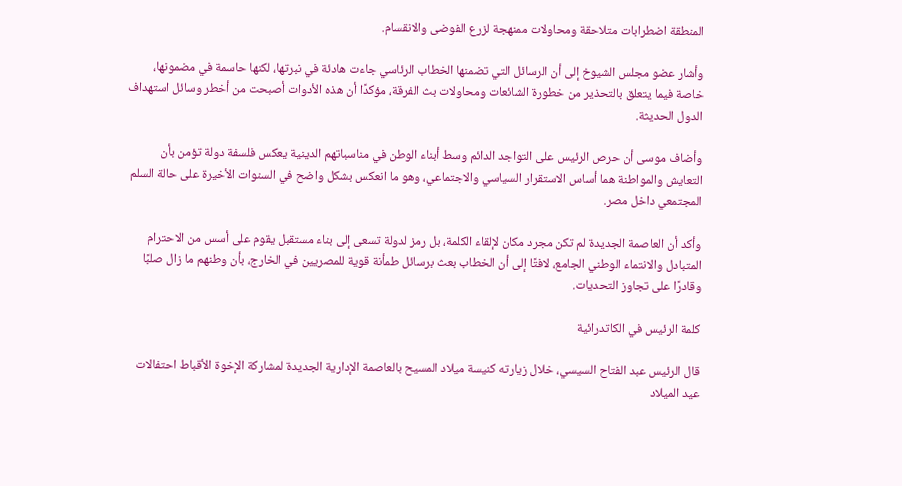المنطقة اضطرابات متلاحقة ومحاولات ممنهجة لزرع الفوضى والانقسام.

وأشار عضو مجلس الشيوخ إلى أن الرسائل التي تضمنها الخطاب الرئاسي جاءت هادئة في نبرتها، لكنها حاسمة في مضمونها، خاصة فيما يتعلق بالتحذير من خطورة الشائعات ومحاولات بث الفرقة، مؤكدًا أن هذه الأدوات أصبحت من أخطر وسائل استهداف الدول الحديثة.

وأضاف موسى أن حرص الرئيس على التواجد الدائم وسط أبناء الوطن في مناسباتهم الدينية يعكس فلسفة دولة تؤمن بأن التعايش والمواطنة هما أساس الاستقرار السياسي والاجتماعي، وهو ما انعكس بشكل واضح في السنوات الأخيرة على حالة السلم المجتمعي داخل مصر.

وأكد أن العاصمة الجديدة لم تكن مجرد مكان لإلقاء الكلمة، بل رمز لدولة تسعى إلى بناء مستقبل يقوم على أسس من الاحترام المتبادل والانتماء الوطني الجامع، لافتًا إلى أن الخطاب بعث برسائل طمأنة قوية للمصريين في الخارج، بأن وطنهم ما زال صلبًا وقادرًا على تجاوز التحديات.

كلمة الرئيس في الكاتدرائية

قال الرئيس عبد الفتاح السيسي، خلال زيارته كنيسة ميلاد المسيح بالعاصمة الإدارية الجديدة لمشاركة الإخوة الأقباط احتفالات عيد الميلاد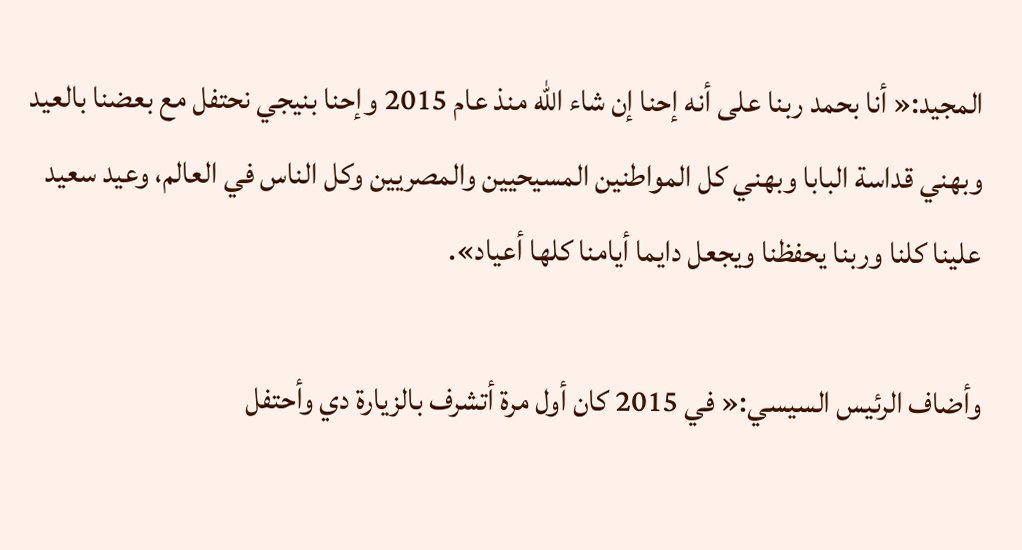المجيد:« أنا بحمد ربنا على أنه إحنا إن شاء الله منذ عام 2015 وإحنا بنيجي نحتفل مع بعضنا بالعيد وبهني قداسة البابا وبهني كل المواطنين المسيحيين والمصريين وكل الناس في العالم، وعيد سعيد علينا كلنا وربنا يحفظنا ويجعل دايما أيامنا كلها أعياد».

وأضاف الرئيس السيسي:« في 2015 كان أول مرة أتشرف بالزيارة دي وأحتفل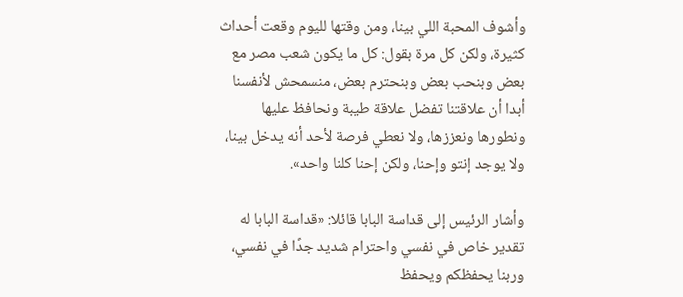وأشوف المحبة اللي بينا، ومن وقتها لليوم وقعت أحداث كثيرة، ولكن كل مرة بقول: كل ما يكون شعب مصر مع بعض وبنحب بعض وبنحترم بعض، منسمحش لأنفسنا أبدا أن علاقتنا تفضل علاقة طيبة ونحافظ عليها ونطورها ونعززها، ولا نعطي فرصة لأحد أنه يدخل بينا، ولا يوجد إنتو وإحنا، ولكن إحنا كلنا واحد».

وأشار الرئيس إلى قداسة البابا قائلا: «قداسة البابا له تقدير خاص في نفسي واحترام شديد جدًا في نفسي، وربنا يحفظكم ويحفظ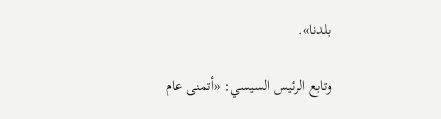بلدنا».

وتابع الرئيس السيسي: «أتمنى عام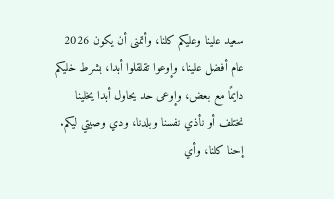سعيد علينا وعليكم كلنا، وأتمنى أن يكون 2026 عام أفضل علينا، وإوعوا تقلقلوا أبدا، بشرط خليكم دايمًا مع بعض، وإوعى حد يحاول أبدا يخلينا نختلف أو نأذي نفسنا وبلدنا، ودي وصيتي ليكم. إحنا كلنا، وأي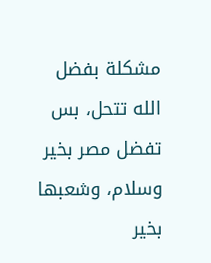مشكلة بفضل الله تتحل، بس تفضل مصر بخير وسلام، وشعبها بخير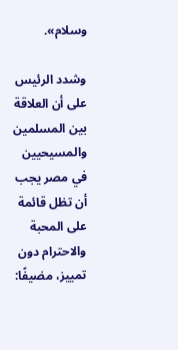وسلام».

وشدد الرئيس على أن العلاقة بين المسلمين والمسيحيين في مصر يجب أن تظل قائمة على المحبة والاحترام دون تمييز، مضيفًا: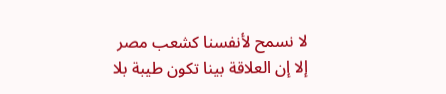لا نسمح لأنفسنا كشعب مصر إلا إن العلاقة بينا تكون طيبة بلا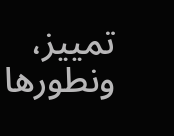تمييز، ونطورها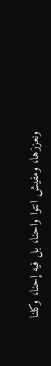ونعززها، ومفيش انتوا واحنا، بل فيه إحنا، وكلنا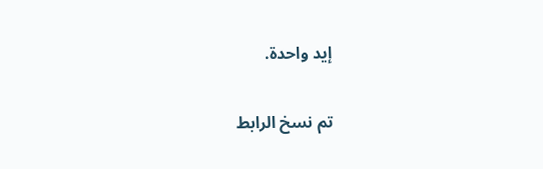إيد واحدة.

تم نسخ الرابط